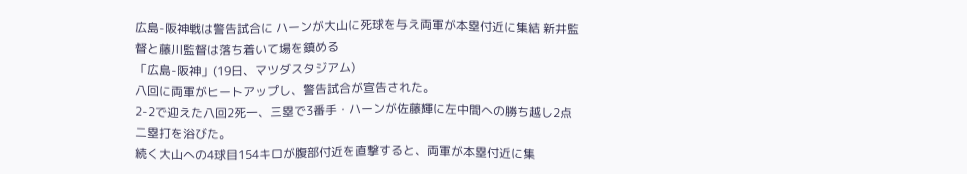広島-阪神戦は警告試合に ハーンが大山に死球を与え両軍が本塁付近に集結 新井監督と藤川監督は落ち着いて場を鎮める
「広島-阪神」(19日、マツダスタジアム)
八回に両軍がヒートアップし、警告試合が宣告された。
2-2で迎えた八回2死一、三塁で3番手・ハーンが佐藤輝に左中間への勝ち越し2点二塁打を浴びた。
続く大山への4球目154キロが腹部付近を直撃すると、両軍が本塁付近に集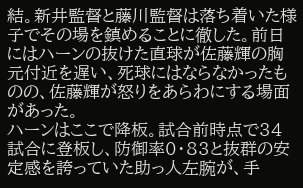結。新井監督と藤川監督は落ち着いた様子でその場を鎮めることに徹した。前日にはハーンの抜けた直球が佐藤輝の胸元付近を遅い、死球にはならなかったものの、佐藤輝が怒りをあらわにする場面があった。
ハーンはここで降板。試合前時点で34試合に登板し、防御率0・83と抜群の安定感を誇っていた助っ人左腕が、手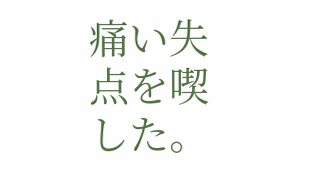痛い失点を喫した。